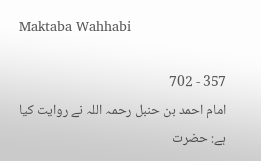Maktaba Wahhabi

357 - 702
امام احمد بن حنبل رحمہ اللہ نے روایت کیا ہے: حضرت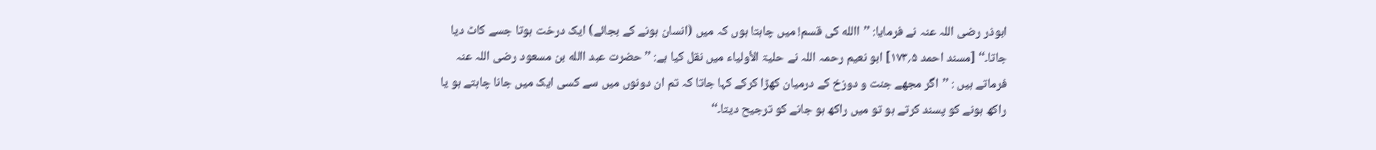ابوذر رضی اللہ عنہ نے فرمایا: ’’االله کی قسم! میں چاہتا ہوں کہ میں (انسان ہونے کے بجائے) ایک درخت ہوتا جسے کاٹ دیا جاتا۔‘‘ [مسند احمد ۵؍۱۷۳] ابو نعیم رحمہ اللہ نے حلیۃ الأولیاء میں نقل کیا ہے: ’’حضرت عبد االله بن مسعود رضی اللہ عنہ فرماتے ہیں : ’’اگر مجھے جنت و دوزخ کے درمیان کھڑا کرکے کہا جاتا کہ تم ان دونوں میں سے کسی ایک میں جانا چاہتے ہو یا راکھ ہونے کو پسند کرتے ہو تو میں راکھ ہو جانے کو ترجیح دیتا۔‘‘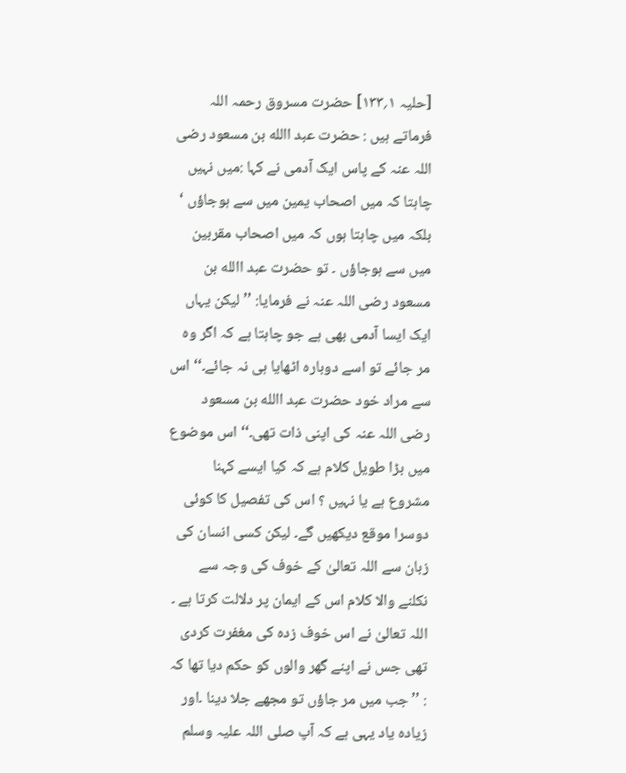[حلیہ ۱؍۱۳۳] حضرت مسروق رحمہ اللہ فرماتے ہیں : حضرت عبد االله بن مسعود رضی اللہ عنہ کے پاس ایک آدمی نے کہا :میں نہیں چاہتا کہ میں اصحاب یمین میں سے ہوجاؤں ‘ بلکہ میں چاہتا ہوں کہ میں اصحاب مقربین میں سے ہوجاؤں ۔ تو حضرت عبد االله بن مسعود رضی اللہ عنہ نے فرمایا: ’’ لیکن یہاں ایک ایسا آدمی بھی ہے جو چاہتا ہے کہ اگر وہ مر جائے تو اسے دوبارہ اٹھایا ہی نہ جائے۔‘‘ اس سے مراد خود حضرت عبد االله بن مسعود رضی اللہ عنہ کی اپنی ذات تھی۔‘‘ اس موضوع میں بڑا طویل کلام ہے کہ کیا ایسے کہنا مشروع ہے یا نہیں ؟ اس کی تفصیل کا کوئی دوسرا موقع دیکھیں گے۔ لیکن کسی انسان کی زبان سے اللہ تعالیٰ کے خوف کی وجہ سے نکلنے والا کلام اس کے ایمان پر دلالت کرتا ہے ۔ اللہ تعالیٰ نے اس خوف زدہ کی مغفرت کردی تھی جس نے اپنے گھر والوں کو حکم دیا تھا کہ : ’’ جب میں مر جاؤں تو مجھے جلا دینا ۔اور زیادہ یاد یہی ہے کہ آپ صلی اللہ علیہ وسلم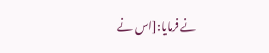نے فرمایا:[اس نے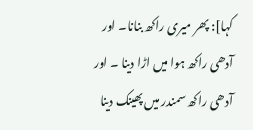کہا]: پھر میری راکھ بنانا۔ اور آدھی راکھ ہوا میں اڑا دینا ۔ اور آدھی راکھ سمندر میں پھینک دینا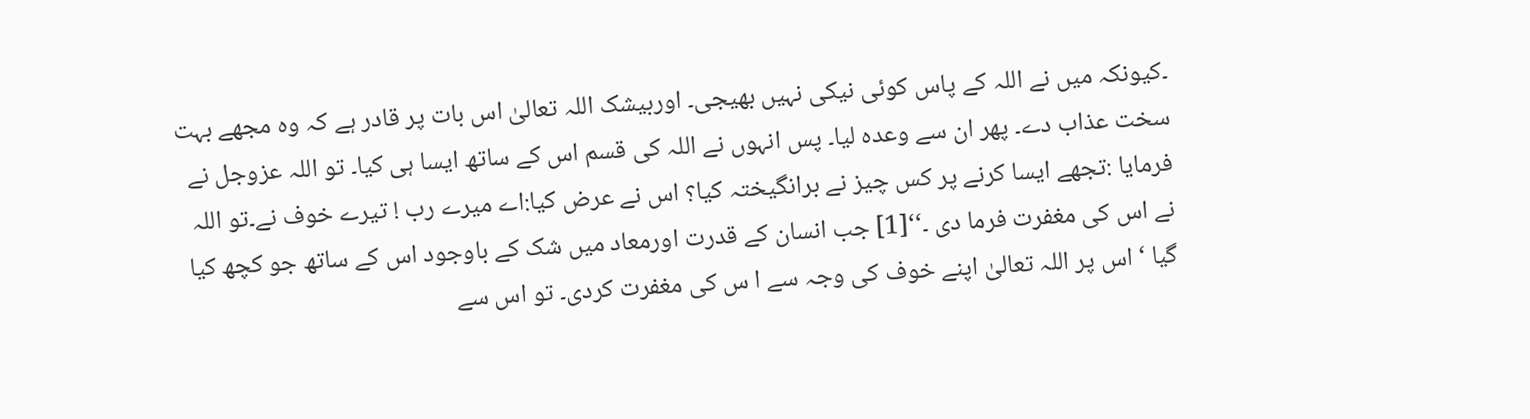۔کیونکہ میں نے اللہ کے پاس کوئی نیکی نہیں بھیجی۔ اوربیشک اللہ تعالیٰ اس بات پر قادر ہے کہ وہ مجھے بہت سخت عذاب دے۔ پھر ان سے وعدہ لیا۔ پس انہوں نے اللہ کی قسم اس کے ساتھ ایسا ہی کیا۔ تو اللہ عزوجل نے فرمایا :تجھے ایسا کرنے پر کس چیز نے برانگیختہ کیا؟ اس نے عرض کیا:اے میرے رب ! تیرے خوف نے۔تو اللہ نے اس کی مغفرت فرما دی ۔‘‘[1] جب انسان کے قدرت اورمعاد میں شک کے باوجود اس کے ساتھ جو کچھ کیا گیا ‘ اس پر اللہ تعالیٰ اپنے خوف کی وجہ سے ا س کی مغفرت کردی۔ تو اس سے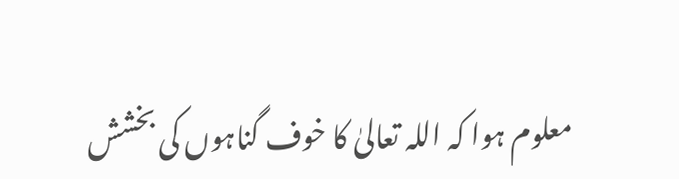معلوم ہوا کہ اللہ تعالیٰ کا خوف گناہوں کی بخشش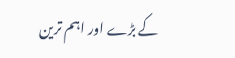کے بڑے اور اہم ترین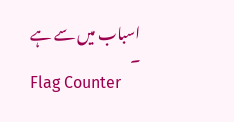اسباب میں سے ہے ۔
Flag Counter